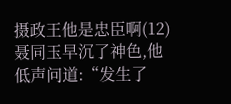摄政王他是忠臣啊(12)
聂同玉早沉了神色,他低声问道:“发生了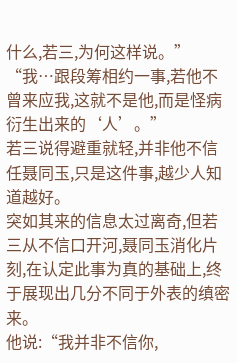什么,若三,为何这样说。”
“我…跟段筹相约一事,若他不曾来应我,这就不是他,而是怪病衍生出来的‘人’。”
若三说得避重就轻,并非他不信任聂同玉,只是这件事,越少人知道越好。
突如其来的信息太过离奇,但若三从不信口开河,聂同玉消化片刻,在认定此事为真的基础上,终于展现出几分不同于外表的缜密来。
他说:“我并非不信你,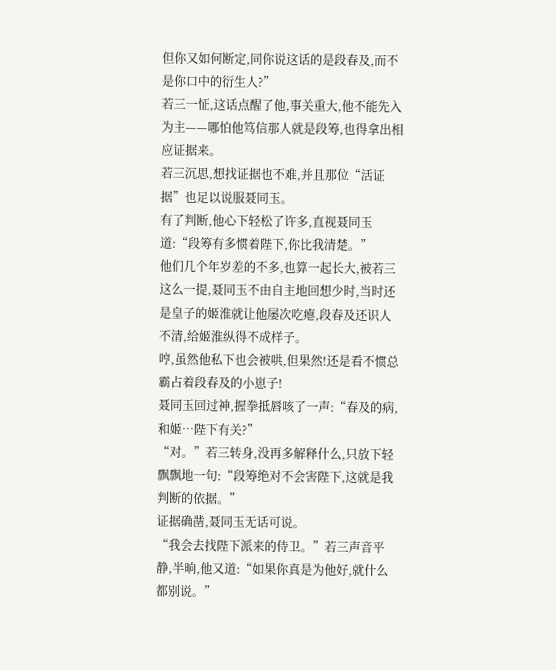但你又如何断定,同你说这话的是段春及,而不是你口中的衍生人?”
若三一怔,这话点醒了他,事关重大,他不能先入为主——哪怕他笃信那人就是段筹,也得拿出相应证据来。
若三沉思,想找证据也不难,并且那位“活证据”也足以说服聂同玉。
有了判断,他心下轻松了许多,直视聂同玉道:“段筹有多惯着陛下,你比我清楚。”
他们几个年岁差的不多,也算一起长大,被若三这么一提,聂同玉不由自主地回想少时,当时还是皇子的姬淮就让他屡次吃瘪,段春及还识人不清,给姬淮纵得不成样子。
哼,虽然他私下也会被哄,但果然!还是看不惯总霸占着段春及的小崽子!
聂同玉回过神,握拳抵唇咳了一声:“春及的病,和姬…陛下有关?”
“对。”若三转身,没再多解释什么,只放下轻飘飘地一句:“段筹绝对不会害陛下,这就是我判断的依据。”
证据确凿,聂同玉无话可说。
“我会去找陛下派来的侍卫。”若三声音平静,半晌,他又道:“如果你真是为他好,就什么都别说。”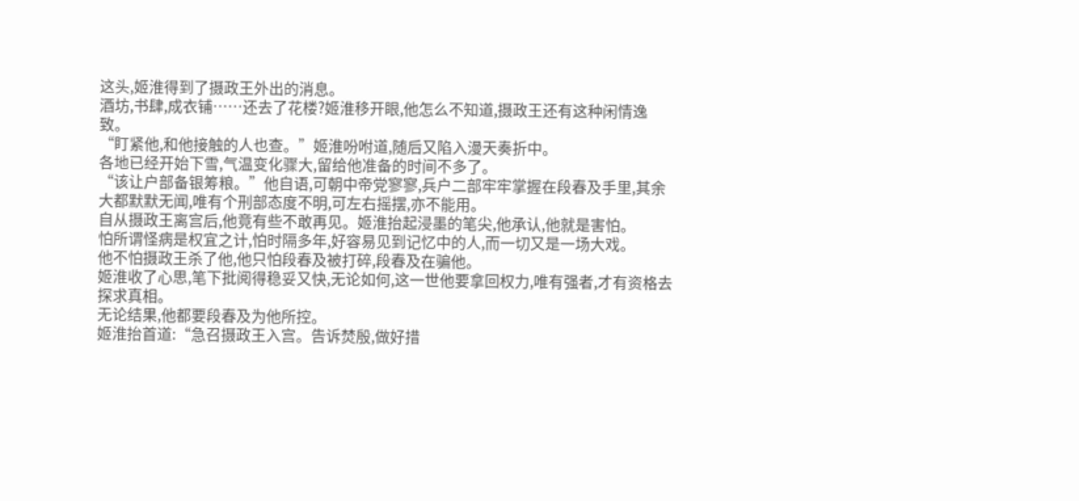这头,姬淮得到了摄政王外出的消息。
酒坊,书肆,成衣铺……还去了花楼?姬淮移开眼,他怎么不知道,摄政王还有这种闲情逸致。
“盯紧他,和他接触的人也查。”姬淮吩咐道,随后又陷入漫天奏折中。
各地已经开始下雪,气温变化骤大,留给他准备的时间不多了。
“该让户部备银筹粮。”他自语,可朝中帝党寥寥,兵户二部牢牢掌握在段春及手里,其余大都默默无闻,唯有个刑部态度不明,可左右摇摆,亦不能用。
自从摄政王离宫后,他竟有些不敢再见。姬淮抬起浸墨的笔尖,他承认,他就是害怕。
怕所谓怪病是权宜之计,怕时隔多年,好容易见到记忆中的人,而一切又是一场大戏。
他不怕摄政王杀了他,他只怕段春及被打碎,段春及在骗他。
姬淮收了心思,笔下批阅得稳妥又快,无论如何,这一世他要拿回权力,唯有强者,才有资格去探求真相。
无论结果,他都要段春及为他所控。
姬淮抬首道:“急召摄政王入宫。告诉焚殷,做好措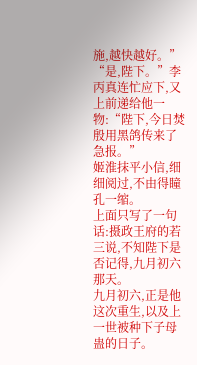施,越快越好。”
“是,陛下。”李丙真连忙应下,又上前递给他一物:“陛下,今日焚殷用黑鸽传来了急报。”
姬淮抹平小信,细细阅过,不由得瞳孔一缩。
上面只写了一句话:摄政王府的若三说,不知陛下是否记得,九月初六那天。
九月初六,正是他这次重生,以及上一世被种下子母蛊的日子。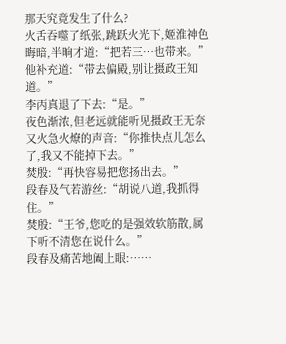那天究竟发生了什么?
火舌吞噬了纸张,跳跃火光下,姬淮神色晦暗,半晌才道:“把若三…也带来。”
他补充道:“带去偏殿,别让摄政王知道。”
李丙真退了下去:“是。”
夜色渐浓,但老远就能听见摄政王无奈又火急火燎的声音:“你推快点儿怎么了,我又不能掉下去。”
焚殷:“再快容易把您扬出去。”
段春及气若游丝:“胡说八道,我抓得住。”
焚殷:“王爷,您吃的是强效软筋散,属下听不清您在说什么。”
段春及痛苦地阖上眼:……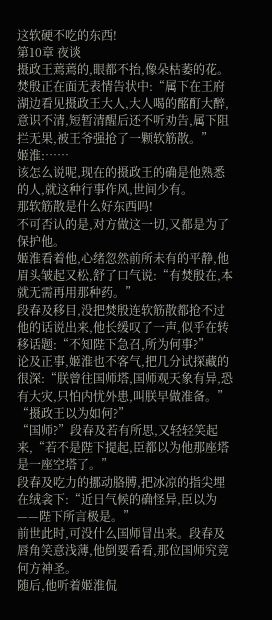这软硬不吃的东西!
第10章 夜谈
摄政王蔫蔫的,眼都不抬,像朵枯萎的花。
焚殷正在面无表情告状中:“属下在王府湖边看见摄政王大人,大人喝的酩酊大醉,意识不清,短暂清醒后还不听劝告,属下阻拦无果,被王爷强抢了一颗软筋散。”
姬淮:……
该怎么说呢,现在的摄政王的确是他熟悉的人,就这种行事作风,世间少有。
那软筋散是什么好东西吗!
不可否认的是,对方做这一切,又都是为了保护他。
姬淮看着他,心绪忽然前所未有的平静,他眉头皱起又松,舒了口气说:“有焚殷在,本就无需再用那种药。”
段春及移目,没把焚殷连软筋散都抢不过他的话说出来,他长缓叹了一声,似乎在转移话题:“不知陛下急召,所为何事?”
论及正事,姬淮也不客气,把几分试探藏的很深:“朕曾往国师塔,国师观天象有异,恐有大灾,只怕内忧外患,叫朕早做准备。”
“摄政王以为如何?”
“国师?”段春及若有所思,又轻轻笑起来,“若不是陛下提起,臣都以为他那座塔是一座空塔了。”
段春及吃力的挪动胳膊,把冰凉的指尖埋在绒衾下:“近日气候的确怪异,臣以为——陛下所言极是。”
前世此时,可没什么国师冒出来。段春及唇角笑意浅薄,他倒要看看,那位国师究竟何方神圣。
随后,他听着姬淮侃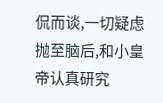侃而谈,一切疑虑抛至脑后,和小皇帝认真研究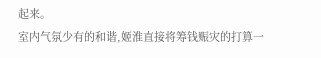起来。
室内气氛少有的和谐,姬淮直接将筹钱赈灾的打算一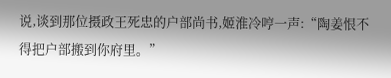说,谈到那位摄政王死忠的户部尚书,姬淮冷哼一声:“陶姜恨不得把户部搬到你府里。”